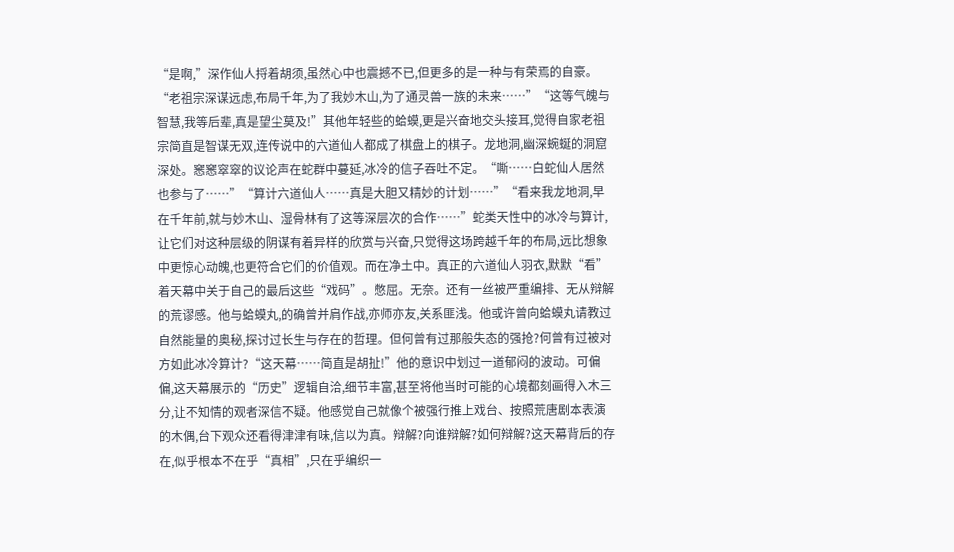“是啊,”深作仙人捋着胡须,虽然心中也震撼不已,但更多的是一种与有荣焉的自豪。“老祖宗深谋远虑,布局千年,为了我妙木山,为了通灵兽一族的未来……”“这等气魄与智慧,我等后辈,真是望尘莫及!”其他年轻些的蛤蟆,更是兴奋地交头接耳,觉得自家老祖宗简直是智谋无双,连传说中的六道仙人都成了棋盘上的棋子。龙地洞,幽深蜿蜒的洞窟深处。窸窸窣窣的议论声在蛇群中蔓延,冰冷的信子吞吐不定。“嘶……白蛇仙人居然也参与了……”“算计六道仙人……真是大胆又精妙的计划……”“看来我龙地洞,早在千年前,就与妙木山、湿骨林有了这等深层次的合作……”蛇类天性中的冰冷与算计,让它们对这种层级的阴谋有着异样的欣赏与兴奋,只觉得这场跨越千年的布局,远比想象中更惊心动魄,也更符合它们的价值观。而在净土中。真正的六道仙人羽衣,默默“看”着天幕中关于自己的最后这些“戏码”。憋屈。无奈。还有一丝被严重编排、无从辩解的荒谬感。他与蛤蟆丸,的确曾并肩作战,亦师亦友,关系匪浅。他或许曾向蛤蟆丸请教过自然能量的奥秘,探讨过长生与存在的哲理。但何曾有过那般失态的强抢?何曾有过被对方如此冰冷算计?“这天幕……简直是胡扯!”他的意识中划过一道郁闷的波动。可偏偏,这天幕展示的“历史”逻辑自洽,细节丰富,甚至将他当时可能的心境都刻画得入木三分,让不知情的观者深信不疑。他感觉自己就像个被强行推上戏台、按照荒唐剧本表演的木偶,台下观众还看得津津有味,信以为真。辩解?向谁辩解?如何辩解?这天幕背后的存在,似乎根本不在乎“真相”,只在乎编织一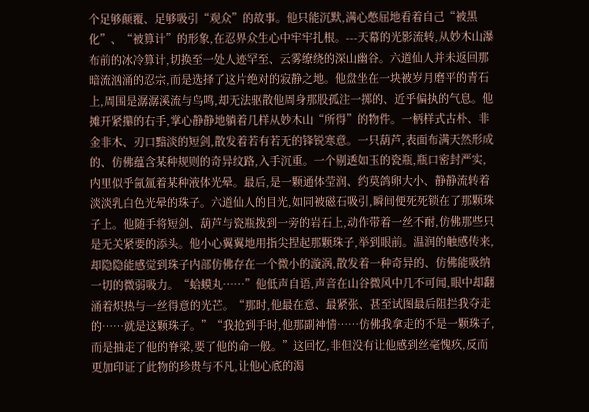个足够颠覆、足够吸引“观众”的故事。他只能沉默,满心憋屈地看着自己“被黑化”、“被算计”的形象,在忍界众生心中牢牢扎根。---天幕的光影流转,从妙木山瀑布前的冰冷算计,切换至一处人迹罕至、云雾缭绕的深山幽谷。六道仙人并未返回那暗流汹涌的忍宗,而是选择了这片绝对的寂静之地。他盘坐在一块被岁月磨平的青石上,周围是潺潺溪流与鸟鸣,却无法驱散他周身那股孤注一掷的、近乎偏执的气息。他摊开紧攥的右手,掌心静静地躺着几样从妙木山“所得”的物件。一柄样式古朴、非金非木、刃口黯淡的短剑,散发着若有若无的锋锐寒意。一只葫芦,表面布满天然形成的、仿佛蕴含某种规则的奇异纹路,入手沉重。一个剔透如玉的瓷瓶,瓶口密封严实,内里似乎氤氲着某种液体光晕。最后,是一颗通体莹润、约莫鸽卵大小、静静流转着淡淡乳白色光晕的珠子。六道仙人的目光,如同被磁石吸引,瞬间便死死锁在了那颗珠子上。他随手将短剑、葫芦与瓷瓶拨到一旁的岩石上,动作带着一丝不耐,仿佛那些只是无关紧要的添头。他小心翼翼地用指尖捏起那颗珠子,举到眼前。温润的触感传来,却隐隐能感觉到珠子内部仿佛存在一个微小的漩涡,散发着一种奇异的、仿佛能吸纳一切的微弱吸力。“蛤蟆丸……”他低声自语,声音在山谷微风中几不可闻,眼中却翻涌着炽热与一丝得意的光芒。“那时,他最在意、最紧张、甚至试图最后阻拦我夺走的……就是这颗珠子。”“我抢到手时,他那副神情……仿佛我拿走的不是一颗珠子,而是抽走了他的脊梁,要了他的命一般。”这回忆,非但没有让他感到丝毫愧疚,反而更加印证了此物的珍贵与不凡,让他心底的渴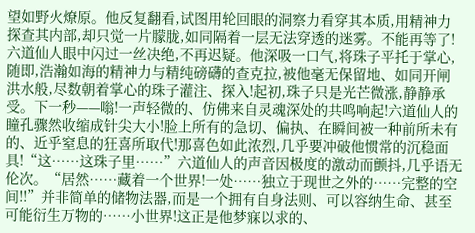望如野火燎原。他反复翻看,试图用轮回眼的洞察力看穿其本质,用精神力探查其内部,却只觉一片朦胧,如同隔着一层无法穿透的迷雾。不能再等了!六道仙人眼中闪过一丝决绝,不再迟疑。他深吸一口气,将珠子平托于掌心,随即,浩瀚如海的精神力与精纯磅礴的查克拉,被他毫无保留地、如同开闸洪水般,尽数朝着掌心的珠子灌注、探入!起初,珠子只是光芒微涨,静静承受。下一秒——嗡!一声轻微的、仿佛来自灵魂深处的共鸣响起!六道仙人的瞳孔骤然收缩成针尖大小!脸上所有的急切、偏执、在瞬间被一种前所未有的、近乎窒息的狂喜所取代!那喜色如此浓烈,几乎要冲破他惯常的沉稳面具!“这……这珠子里……”六道仙人的声音因极度的激动而颤抖,几乎语无伦次。“居然……藏着一个世界!一处……独立于现世之外的……完整的空间!!”并非简单的储物法器,而是一个拥有自身法则、可以容纳生命、甚至可能衍生万物的……小世界!这正是他梦寐以求的、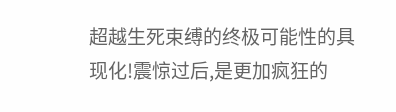超越生死束缚的终极可能性的具现化!震惊过后,是更加疯狂的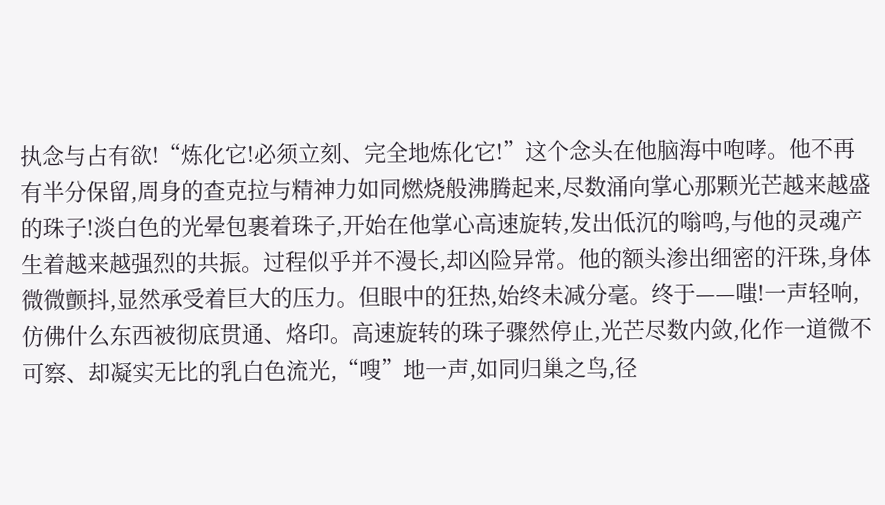执念与占有欲!“炼化它!必须立刻、完全地炼化它!”这个念头在他脑海中咆哮。他不再有半分保留,周身的查克拉与精神力如同燃烧般沸腾起来,尽数涌向掌心那颗光芒越来越盛的珠子!淡白色的光晕包裹着珠子,开始在他掌心高速旋转,发出低沉的嗡鸣,与他的灵魂产生着越来越强烈的共振。过程似乎并不漫长,却凶险异常。他的额头渗出细密的汗珠,身体微微颤抖,显然承受着巨大的压力。但眼中的狂热,始终未减分毫。终于——嗤!一声轻响,仿佛什么东西被彻底贯通、烙印。高速旋转的珠子骤然停止,光芒尽数内敛,化作一道微不可察、却凝实无比的乳白色流光,“嗖”地一声,如同归巢之鸟,径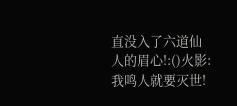直没入了六道仙人的眉心!:()火影:我鸣人就要灭世!